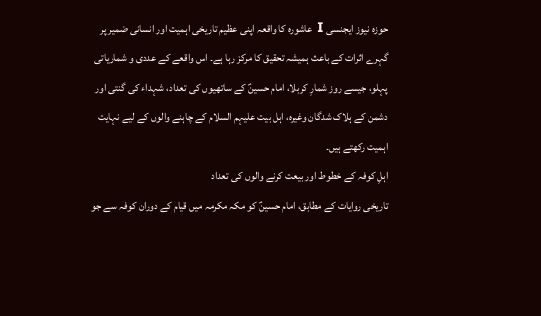حوزہ نیوز ایجنسی I عاشورہ کا واقعہ اپنی عظیم تاریخی اہمیت اور انسانی ضمیر پر گہرے اثرات کے باعث ہمیشہ تحقیق کا مرکز رہا ہے۔ اس واقعے کے عددی و شماریاتی پہلو، جیسے روز شمارِ کربلا، امام حسینؑ کے ساتھیوں کی تعداد، شہداء کی گنتی اور دشمن کے ہلاک شدگان وغیرہ، اہل بیت علیہم السلام کے چاہنے والوں کے لیے نہایت اہمیت رکھتے ہیں۔
اہلِ کوفہ کے خطوط اور بیعت کرنے والوں کی تعداد
تاریخی روایات کے مطابق، امام حسینؑ کو مکہ مکرمہ میں قیام کے دوران کوفہ سے جو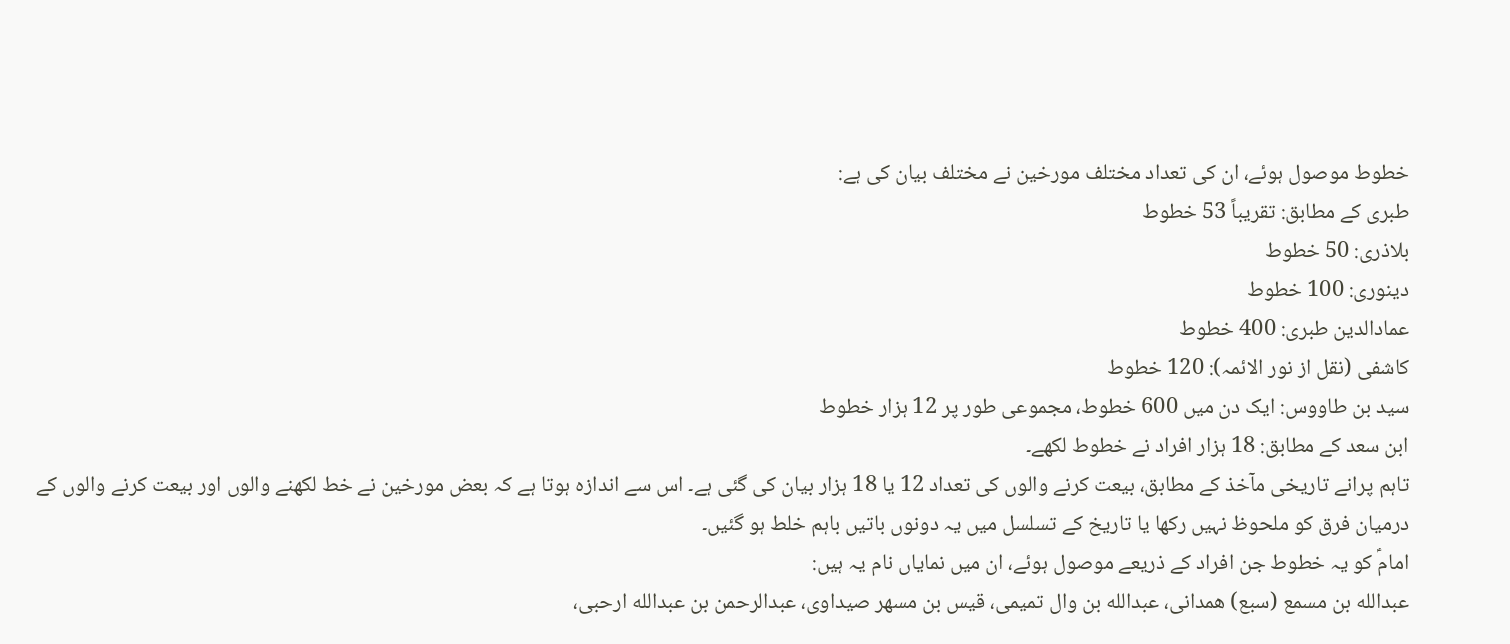خطوط موصول ہوئے، ان کی تعداد مختلف مورخین نے مختلف بیان کی ہے:
طبری کے مطابق: تقریباً 53 خطوط
بلاذری: 50 خطوط
دینوری: 100 خطوط
عمادالدین طبری: 400 خطوط
کاشفی (نقل از نور الائمہ): 120 خطوط
سید بن طاووس: ایک دن میں 600 خطوط، مجموعی طور پر 12 ہزار خطوط
ابن سعد کے مطابق: 18 ہزار افراد نے خطوط لکھے۔
تاہم پرانے تاریخی مآخذ کے مطابق، بیعت کرنے والوں کی تعداد 12 یا 18 ہزار بیان کی گئی ہے۔ اس سے اندازہ ہوتا ہے کہ بعض مورخین نے خط لکھنے والوں اور بیعت کرنے والوں کے درمیان فرق کو ملحوظ نہیں رکھا یا تاریخ کے تسلسل میں یہ دونوں باتیں باہم خلط ہو گئیں۔
امامؑ کو یہ خطوط جن افراد کے ذریعے موصول ہوئے، ان میں نمایاں نام یہ ہیں:
عبدالله بن مسمع (سبع) همدانی، عبدالله بن وال تمیمی، قیس بن مسهر صیداوی، عبدالرحمن بن عبدالله ارحبی،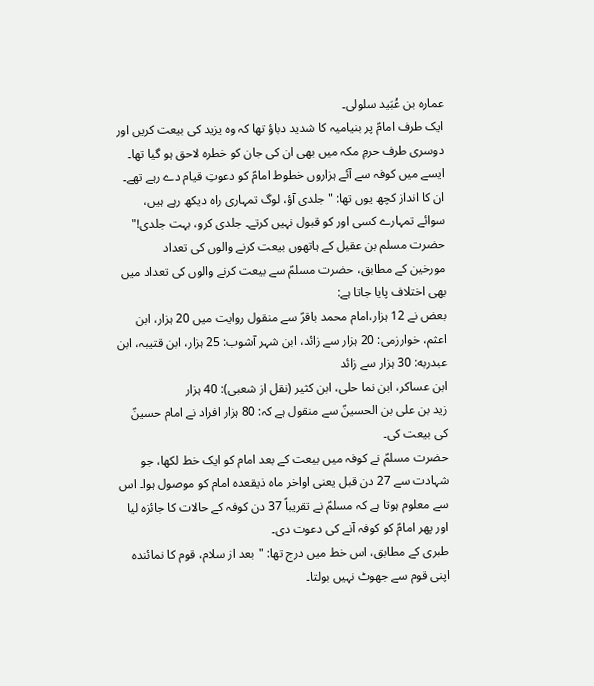عماره بن عُبَید سلولی۔
ایک طرف امامؑ پر بنیامیہ کا شدید دباؤ تھا کہ وہ یزید کی بیعت کریں اور دوسری طرف حرمِ مکہ میں بھی ان کی جان کو خطرہ لاحق ہو گیا تھا۔ ایسے میں کوفہ سے آئے ہزاروں خطوط امامؑ کو دعوتِ قیام دے رہے تھے۔ ان کا انداز کچھ یوں تھا: "جلدی آؤ، لوگ تمہاری راہ دیکھ رہے ہیں، سوائے تمہارے کسی اور کو قبول نہیں کرتے۔ جلدی کرو، بہت جلدی!"
حضرت مسلم بن عقیل کے ہاتھوں بیعت کرنے والوں کی تعداد
مورخین کے مطابق، حضرت مسلمؑ سے بیعت کرنے والوں کی تعداد میں بھی اختلاف پایا جاتا ہے:
بعض نے 12 ہزار،امام محمد باقرؑ سے منقول روایت میں 20 ہزار، ابن اعثم، خوارزمی: 20 ہزار سے زائد، ابن شہر آشوب: 25 ہزار، ابن قتیبہ، ابن عبدربه: 30 ہزار سے زائد
ابن عساکر، ابن نما حلی، ابن کثیر (نقل از شعبی): 40 ہزار
زید بن علی بن الحسینؑ سے منقول ہے کہ: 80 ہزار افراد نے امام حسینؑ کی بیعت کی۔
حضرت مسلمؑ نے کوفہ میں بیعت کے بعد امام کو ایک خط لکھا، جو شہادت سے 27 دن قبل یعنی اواخر ماہ ذیقعدہ امام کو موصول ہوا۔ اس سے معلوم ہوتا ہے کہ مسلمؑ نے تقریباً 37 دن کوفہ کے حالات کا جائزہ لیا اور پھر امامؑ کو کوفہ آنے کی دعوت دی۔
طبری کے مطابق، اس خط میں درج تھا: "بعد از سلام، قوم کا نمائندہ اپنی قوم سے جھوٹ نہیں بولتا۔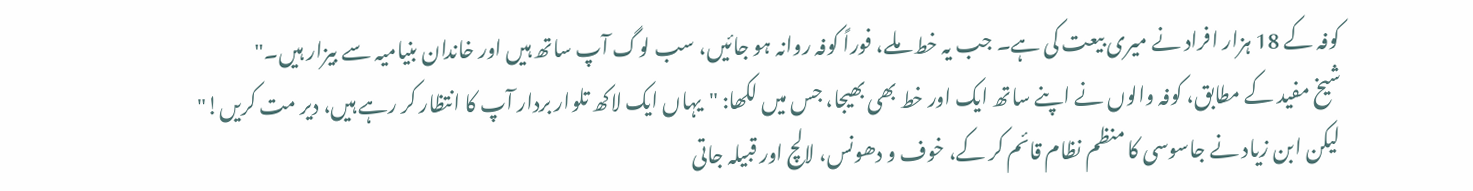کوفہ کے 18 ہزار افراد نے میری بیعت کی ہے۔ جب یہ خط ملے، فوراً کوفہ روانہ ہو جائیں، سب لوگ آپ ساتھ ہیں اور خاندان بنیامیہ سے بیزار ہیں۔"
شیخ مفید کے مطابق، کوفہ والوں نے اپنے ساتھ ایک اور خط بھی بھیجا، جس میں لکھا: "یہاں ایک لاکھ تلوار بردار آپ کا انتظار کر رہے ہیں، دیر مت کریں!"
لیکن ابن زیاد نے جاسوسی کا منظم نظام قائم کر کے، خوف و دھونس، لالچ اور قبیلہ جاتی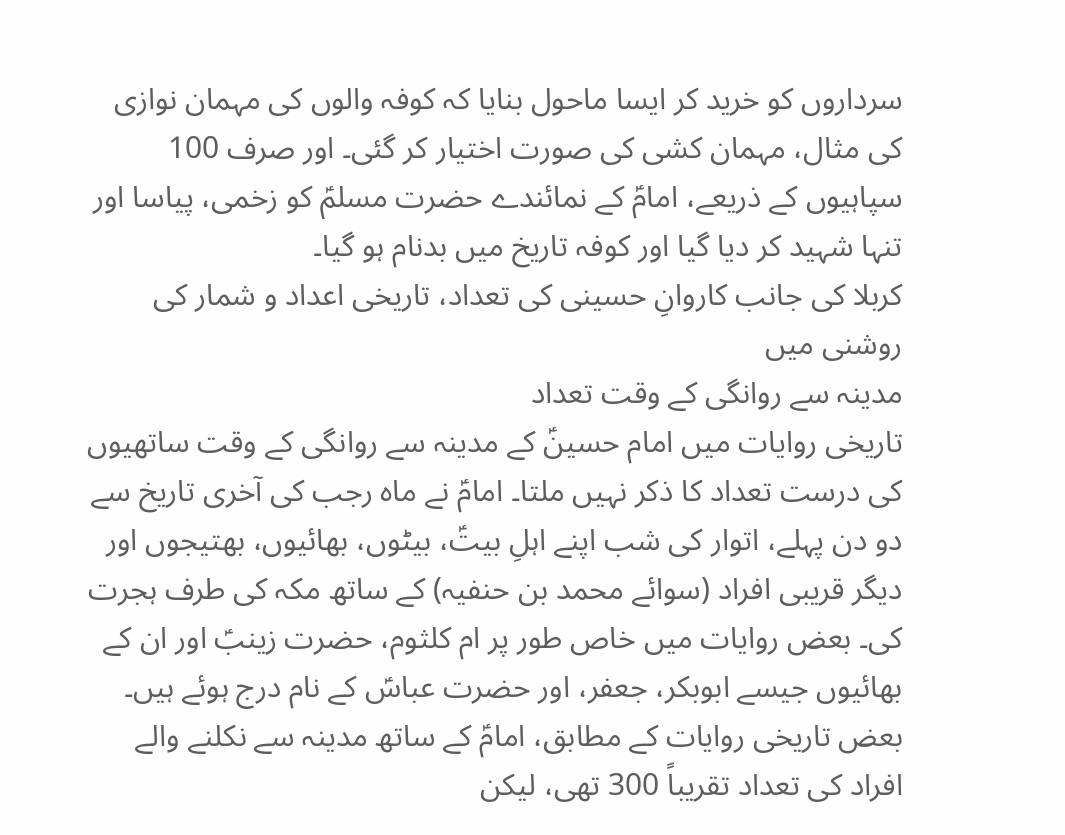سرداروں کو خرید کر ایسا ماحول بنایا کہ کوفہ والوں کی مہمان نوازی کی مثال، مہمان کشی کی صورت اختیار کر گئی۔ اور صرف 100 سپاہیوں کے ذریعے، امامؑ کے نمائندے حضرت مسلمؑ کو زخمی، پیاسا اور تنہا شہید کر دیا گیا اور کوفہ تاریخ میں بدنام ہو گیا۔
کربلا کی جانب کاروانِ حسینی کی تعداد، تاریخی اعداد و شمار کی روشنی میں
مدینہ سے روانگی کے وقت تعداد
تاریخی روایات میں امام حسینؑ کے مدینہ سے روانگی کے وقت ساتھیوں کی درست تعداد کا ذکر نہیں ملتا۔ امامؑ نے ماہ رجب کی آخری تاریخ سے دو دن پہلے، اتوار کی شب اپنے اہلِ بیتؑ، بیٹوں، بھائیوں، بھتیجوں اور دیگر قریبی افراد (سوائے محمد بن حنفیہ) کے ساتھ مکہ کی طرف ہجرت کی۔ بعض روایات میں خاص طور پر ام کلثوم، حضرت زینبؑ اور ان کے بھائیوں جیسے ابوبکر، جعفر، اور حضرت عباسؑ کے نام درج ہوئے ہیں۔ بعض تاریخی روایات کے مطابق، امامؑ کے ساتھ مدینہ سے نکلنے والے افراد کی تعداد تقریباً 300 تھی، لیکن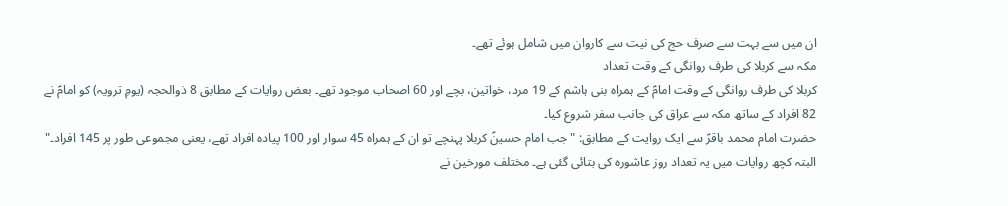ان میں سے بہت سے صرف حج کی نیت سے کاروان میں شامل ہوئے تھے۔
مکہ سے کربلا کی طرف روانگی کے وقت تعداد
کربلا کی طرف روانگی کے وقت امامؑ کے ہمراہ بنی ہاشم کے 19 مرد، خواتین، بچے اور 60 اصحاب موجود تھے۔ بعض روایات کے مطابق 8 ذوالحجہ (یومِ ترویہ) کو امامؑ نے 82 افراد کے ساتھ مکہ سے عراق کی جانب سفر شروع کیا۔
حضرت امام محمد باقرؑ سے ایک روایت کے مطابق: "جب امام حسینؑ کربلا پہنچے تو ان کے ہمراہ 45 سوار اور 100 پیادہ افراد تھے، یعنی مجموعی طور پر 145 افراد۔"
البتہ کچھ روایات میں یہ تعداد روز عاشورہ کی بتائی گئی ہے۔ مختلف مورخین نے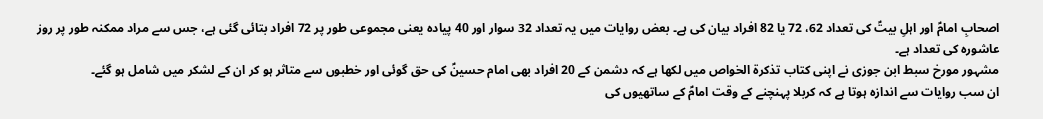اصحابِ امامؑ اور اہلِ بیتؑ کی تعداد 62، 72 یا 82 افراد بیان کی ہے۔ بعض روایات میں یہ تعداد 32 سوار اور 40 پیادہ یعنی مجموعی طور پر 72 افراد بتائی گئی ہے، جس سے مراد ممکنہ طور پر روز عاشورہ کی تعداد ہے۔
مشہور مورخ سبط ابن جوزی نے اپنی کتاب تذکرۃ الخواص میں لکھا ہے کہ دشمن کے 20 افراد بھی امام حسینؑ کی حق گوئی اور خطبوں سے متاثر ہو کر ان کے لشکر میں شامل ہو گئے۔
ان سب روایات سے اندازہ ہوتا ہے کہ کربلا پہنچنے کے وقت امامؑ کے ساتھیوں کی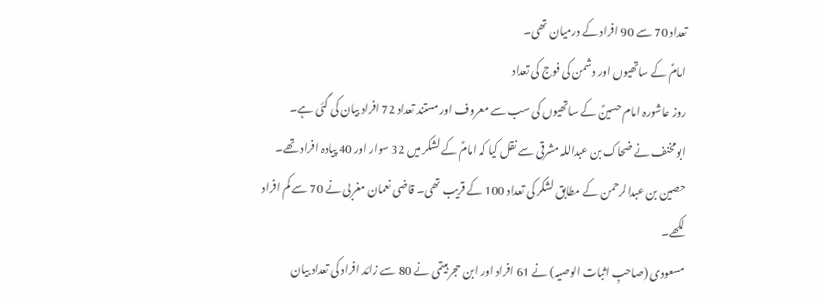تعداد 70 سے 90 افراد کے درمیان تھی۔
امامؑ کے ساتھیوں اور دشمن کی فوج کی تعداد
روز عاشورہ امام حسینؑ کے ساتھیوں کی سب سے معروف اور مستند تعداد 72 افراد بیان کی گئی ہے۔
ابومخنف نے ضحاک بن عبداللہ مشرقی سے نقل کیا کہ امامؑ کے لشکر میں 32 سوار اور 40 پیادہ افراد تھے۔
حصین بن عبدالرحمن کے مطابق لشکر کی تعداد 100 کے قریب تھی۔ قاضی نعمان مغربی نے 70 سے کم افراد لکھے۔
مسعودی (صاحبِ اثبات الوصیہ) نے 61 افراد اور ابن حجر ہیتمی نے 80 سے زائد افراد کی تعداد بیان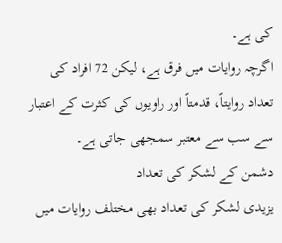کی ہے۔
اگرچہ روایات میں فرق ہے، لیکن 72 افراد کی تعداد روایتاً، قدمتاً اور راویوں کی کثرت کے اعتبار سے سب سے معتبر سمجھی جاتی ہے۔
دشمن کے لشکر کی تعداد
یزیدی لشکر کی تعداد بھی مختلف روایات میں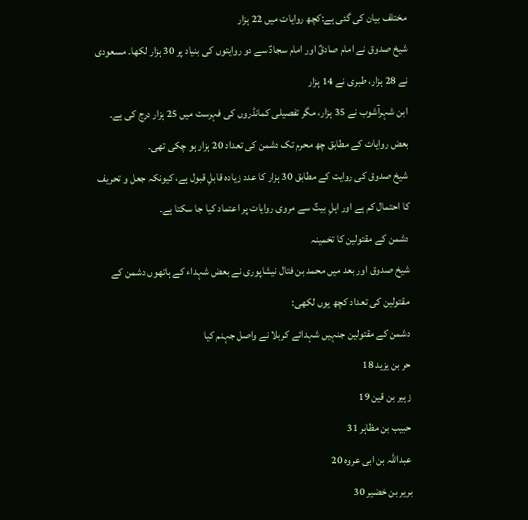مختلف بیان کی گئی ہے:کچھ روایات میں 22 ہزار
شیخ صدوق نے امام صادقؑ اور امام سجادؑ سے دو روایتوں کی بنیاد پر 30 ہزار لکھا۔ مسعودی نے 28 ہزار، طبری نے 14 ہزار
ابن شہرآشوب نے 35 ہزار، مگر تفصیلی کمانڈروں کی فہرست میں 25 ہزار درج کی ہے۔
بعض روایات کے مطابق چھ محرم تک دشمن کی تعداد 20 ہزار ہو چکی تھی۔
شیخ صدوق کی روایت کے مطابق 30 ہزار کا عدد زیادہ قابلِ قبول ہے، کیونکہ جعل و تحریف کا احتمال کم ہے اور اہلِ بیتؑ سے مروی روایات پر اعتماد کیا جا سکتا ہے۔
دشمن کے مقتولین کا تخمینہ
شیخ صدوق اور بعد میں محمد بن فتال نیشاپوری نے بعض شہداء کے ہاتھوں دشمن کے مقتولین کی تعداد کچھ یوں لکھی:
دشمن کے مقتولین جنہیں شہدائے کربلا نے واصل جہنم کیا
حر بن یزید 18
زہیر بن قین 19
حبیب بن مظاہر 31
عبداللہ بن ابی عروہ 20
بریر بن خضیر 30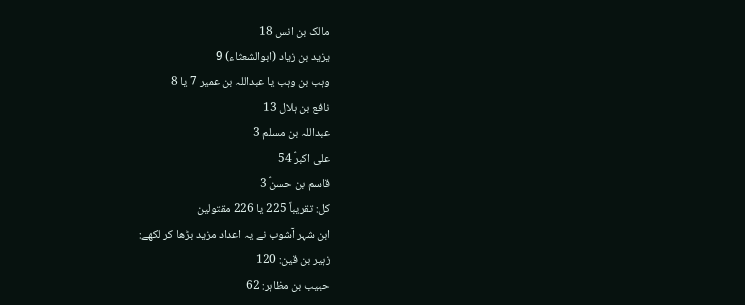مالک بن انس 18
یزید بن زیاد (ابوالشعثاء) 9
وہب بن وہب یا عبداللہ بن عمیر 7 یا 8
نافع بن ہلال 13
عبداللہ بن مسلم 3
علی اکبرؑ 54
قاسم بن حسنؑ 3
کل: تقریباً 225 یا 226 مقتولین
ابن شہر آشوب نے یہ اعداد مزید بڑھا کر لکھے:
زہیر بن قین: 120
حبیب بن مظاہر: 62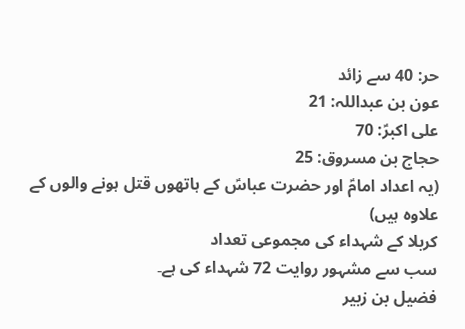حر: 40 سے زائد
عون بن عبداللہ: 21
علی اکبرؑ: 70
حجاج بن مسروق: 25
(یہ اعداد امامؑ اور حضرت عباسؑ کے ہاتھوں قتل ہونے والوں کے علاوہ ہیں)
کربلا کے شہداء کی مجموعی تعداد
سب سے مشہور روایت 72 شہداء کی ہے۔
فضیل بن زبیر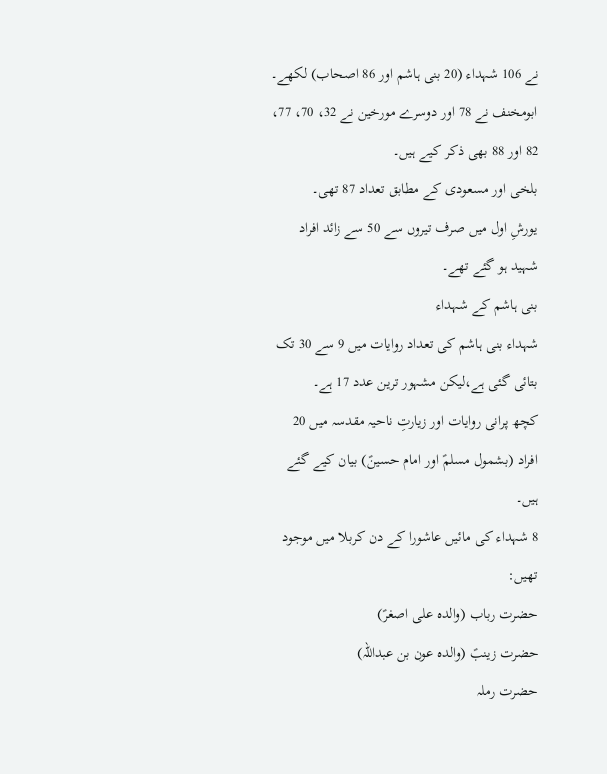نے 106 شہداء (20 بنی ہاشم اور 86 اصحاب) لکھے۔
ابومخنف نے 78 اور دوسرے مورخین نے 32، 70، 77، 82 اور 88 بھی ذکر کیے ہیں۔
بلخی اور مسعودی کے مطابق تعداد 87 تھی۔
یورشِ اول میں صرف تیروں سے 50 سے زائد افراد شہید ہو گئے تھے۔
بنی ہاشم کے شہداء
شہداء بنی ہاشم کی تعداد روایات میں 9 سے 30 تک بتائی گئی ہے،لیکن مشہور ترین عدد 17 ہے۔
کچھ پرانی روایات اور زیارتِ ناحیہ مقدسہ میں 20 افراد (بشمول مسلمؑ اور امام حسینؑ) بیان کیے گئے ہیں۔
8 شہداء کی مائیں عاشورا کے دن کربلا میں موجود تھیں:
حضرت رباب (والدہ علی اصغرؑ)
حضرت زینبؑ (والدہ عون بن عبداللہ)
حضرت رملہ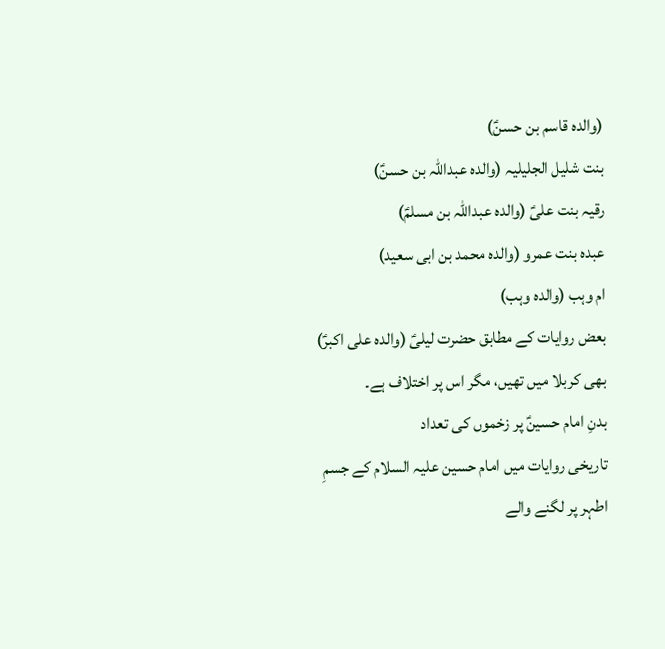(والدہ قاسم بن حسنؑ)
بنت شلیل الجلیلیہ (والدہ عبداللہ بن حسنؑ)
رقیہ بنت علیؑ (والدہ عبداللہ بن مسلمؑ)
عبده بنت عمرو (والدہ محمد بن ابی سعید)
ام وہب (والدہ وہب)
بعض روایات کے مطابق حضرت لیلیؑ (والدہ علی اکبرؑ) بھی کربلا میں تھیں، مگر اس پر اختلاف ہے۔
بدنِ امام حسینؑ پر زخموں کی تعداد
تاریخی روایات میں امام حسین علیہ السلام کے جسمِ اطہر پر لگنے والے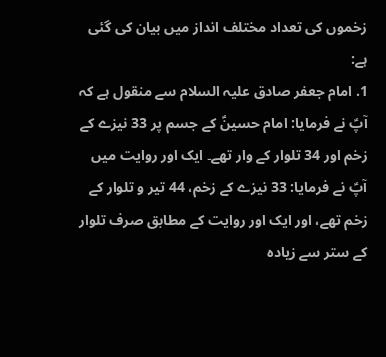زخموں کی تعداد مختلف انداز میں بیان کی گئی ہے:
1. امام جعفر صادق علیہ السلام سے منقول ہے کہ آپؑ نے فرمایا: امام حسینؑ کے جسم پر 33 نیزے کے زخم اور 34 تلوار کے وار تھے۔ ایک اور روایت میں آپؑ نے فرمایا: 33 نیزے کے زخم، 44 تیر و تلوار کے زخم تھے، اور ایک اور روایت کے مطابق صرف تلوار کے ستر سے زیادہ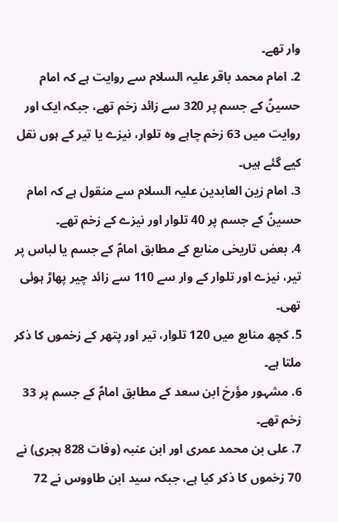وار تھے۔
2. امام محمد باقر علیہ السلام سے روایت ہے کہ امام حسینؑ کے جسم پر 320 سے زائد زخم تھے، جبکہ ایک اور روایت میں 63 زخم چاہے وہ تلوار، نیزے یا تیر کے ہوں نقل کیے گئے ہیں۔
3. امام زین العابدین علیہ السلام سے منقول ہے کہ امام حسینؑ کے جسم پر 40 تلوار اور نیزے کے زخم تھے۔
4. بعض تاریخی منابع کے مطابق امامؑ کے جسم یا لباس پر تیر، نیزے اور تلوار کے وار سے 110 سے زائد چیر پھاڑ ہوئی تھی۔
5. کچھ منابع میں 120 تلوار، تیر اور پتھر کے زخموں کا ذکر ملتا ہے۔
6. مشہور مؤرخ ابن سعد کے مطابق امامؑ کے جسم پر 33 زخم تھے۔
7. علی بن محمد عمری اور ابن عنبہ (وفات 828 ہجری) نے 70 زخموں کا ذکر کیا ہے، جبکہ سید ابن طاووس نے 72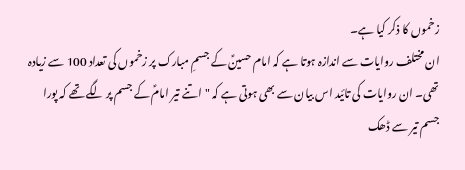زخموں کا ذکر کیا ہے۔
ان مختلف روایات سے اندازہ ہوتا ہے کہ امام حسینؑ کے جسمِ مبارک پر زخموں کی تعداد 100 سے زیادہ تھی۔ ان روایات کی تائید اس بیان سے بھی ہوتی ہے کہ "اتنے تیر امامؑ کے جسم پر لگے تھے کہ پورا جسم تیر سے ڈھک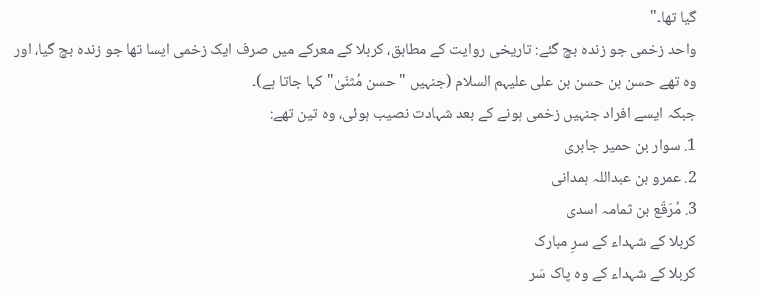گیا تھا۔"
واحد زخمی جو زندہ بچ گئے: تاریخی روایت کے مطابق، کربلا کے معرکے میں صرف ایک زخمی ایسا تھا جو زندہ بچ گیا، اور وہ تھے حسن بن حسن بن علی علیہم السلام (جنہیں "حسن مُثنّیٰ" کہا جاتا ہے)۔
جبکہ ایسے افراد جنہیں زخمی ہونے کے بعد شہادت نصیب ہوئی، وہ تین تھے:
1. سوار بن حمیر جابری
2. عمرو بن عبداللہ ہمدانی
3. مُرَقّع بن ثمامہ اسدی
کربلا کے شہداء کے سرِ مبارک
کربلا کے شہداء کے وہ پاک سَر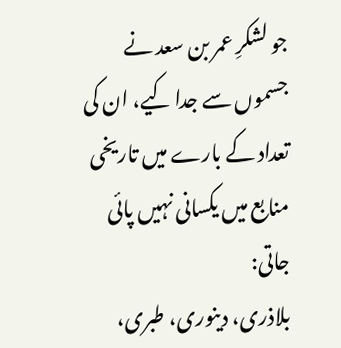جو لشکرِ عمر بن سعد نے جسموں سے جدا کیے، ان کی تعداد کے بارے میں تاریخی منابع میں یکسانی نہیں پائی جاتی:
بلاذری، دینوری، طبری،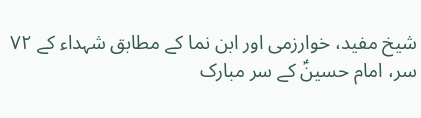شیخ مفید، خوارزمی اور ابن نما کے مطابق شہداء کے ۷۲ سر، امام حسینؑ کے سر مبارک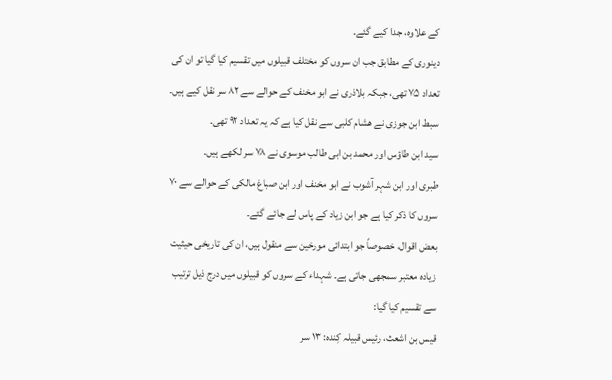کے علاوہ، جدا کیے گئے۔
دینوری کے مطابق جب ان سروں کو مختلف قبیلوں میں تقسیم کیا گیا تو ان کی تعداد ۷۵ تھی، جبکہ بلاذری نے ابو مخنف کے حوالے سے ۸۲ سر نقل کیے ہیں۔
سبط ابن جوزی نے هشام کلبی سے نقل کیا ہے کہ یہ تعداد ۹۲ تھی۔
سید ابن طاؤس اور محمد بن ابی طالب موسوی نے ۷۸ سر لکھے ہیں۔
طبری اور ابن شہر آشوب نے ابو مخنف اور ابن صباغ مالکی کے حوالے سے ۷۰ سروں کا ذکر کیا ہے جو ابن زیاد کے پاس لے جائے گئے۔
بعض اقوال، خصوصاً جو ابتدائی مورخین سے منقول ہیں، ان کی تاریخی حیثیت زیادہ معتبر سمجھی جاتی ہے۔ شہداء کے سروں کو قبیلوں میں درج ذیل ترتیب سے تقسیم کیا گیا:
قیس بن اشعث، رئیس قبیلہ کِندہ: ۱۳ سر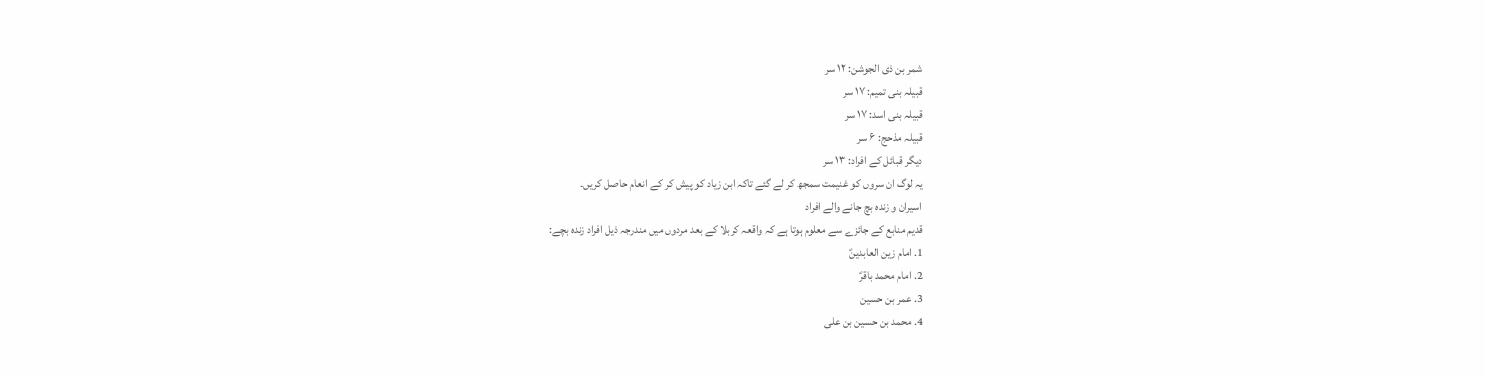شمر بن ذی الجوشن: ۱۲ سر
قبیلہ بنی تمیم: ۱۷ سر
قبیلہ بنی اسد: ۱۷ سر
قبیلہ مذحج: ۶ سر
دیگر قبائل کے افراد: ۱۳ سر
یہ لوگ ان سروں کو غنیمت سمجھ کر لے گئے تاکہ ابن زیاد کو پیش کر کے انعام حاصل کریں۔
اسیران و زندہ بچ جانے والے افراد
قدیم منابع کے جائزے سے معلوم ہوتا ہے کہ واقعہ کربلا کے بعد مردوں میں مندرجہ ذیل افراد زندہ بچے:
1. امام زین العابدینؑ
2. امام محمد باقرؑ
3. عمر بن حسین
4. محمد بن حسین بن علی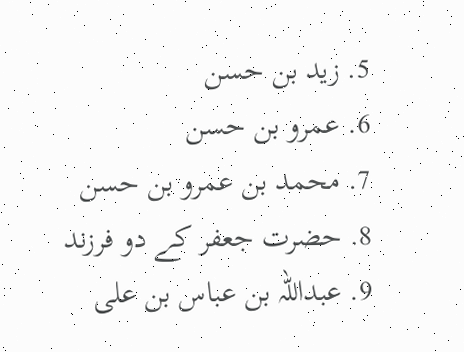5. زید بن حسن
6. عمرو بن حسن
7. محمد بن عمرو بن حسن
8. حضرت جعفر کے دو فرزند
9. عبداللہ بن عباس بن علی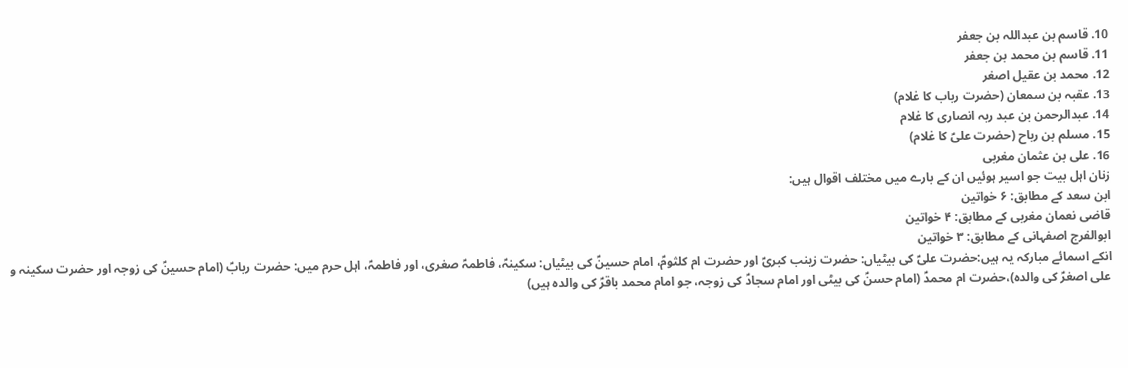10. قاسم بن عبداللہ بن جعفر
11. قاسم بن محمد بن جعفر
12. محمد بن عقیل اصغر
13. عقبہ بن سمعان (حضرت رباب کا غلام)
14. عبدالرحمن بن عبد ربہ انصاری کا غلام
15. مسلم بن رباح (حضرت علیؑ کا غلام)
16. علی بن عثمان مغربی
زنان اہل بیت جو اسیر ہوئیں ان کے بارے میں مختلف اقوال ہیں:
ابن سعد کے مطابق: ۶ خواتین
قاضی نعمان مغربی کے مطابق: ۴ خواتین
ابوالفرج اصفہانی کے مطابق: ۳ خواتین
انکے اسمائے مبارکہ یہ ہیں:حضرت علیؑ کی بیٹیاں: حضرت زینب کبریؑ اور حضرت ام کلثومؑ، امام حسینؑ کی بیٹیاں: سکینہؑ، فاطمہؑ صغری، اور فاطمہؑ، اہل حرم میں: حضرت ربابؑ (امام حسینؑ کی زوجہ اور حضرت سکینہ و علی اصغرؑ کی والدہ)،حضرت ام محمدؑ (امام حسنؑ کی بیٹی اور امام سجادؑ کی زوجہ، جو امام محمد باقرؑ کی والدہ ہیں)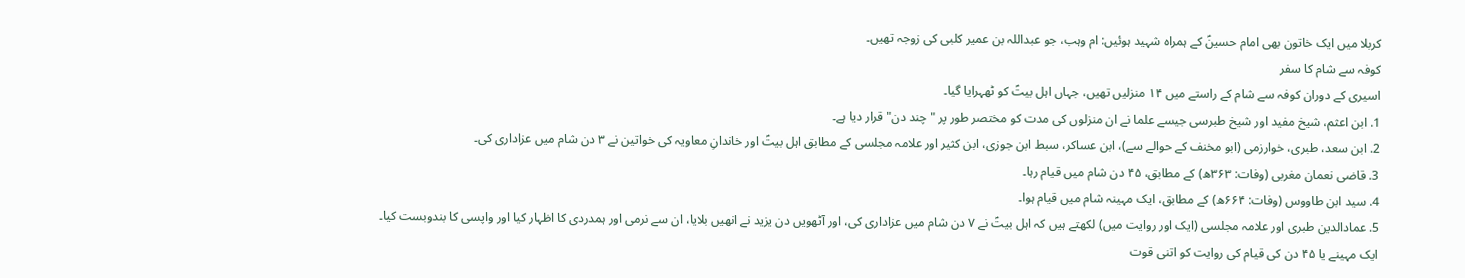کربلا میں ایک خاتون بھی امام حسینؑ کے ہمراہ شہید ہوئیں: ام وہب، جو عبداللہ بن عمیر کلبی کی زوجہ تھیں۔
کوفہ سے شام کا سفر
اسیری کے دوران کوفہ سے شام کے راستے میں ۱۴ منزلیں تھیں، جہاں اہل بیتؑ کو ٹھہرایا گیا۔
1. ابن اعثم، شیخ مفید اور شیخ طبرسی جیسے علما نے ان منزلوں کی مدت کو مختصر طور پر "چند دن" قرار دیا ہے۔
2. ابن سعد، طبری، خوارزمی (ابو مخنف کے حوالے سے)، ابن عساکر، سبط ابن جوزی، ابن کثیر اور علامہ مجلسی کے مطابق اہل بیتؑ اور خاندانِ معاویہ کی خواتین نے ۳ دن شام میں عزاداری کی۔
3. قاضی نعمان مغربی (وفات: ۳۶۳ھ) کے مطابق، ۴۵ دن شام میں قیام رہا۔
4. سید ابن طاووس (وفات: ۶۶۴ھ) کے مطابق، ایک مہینہ شام میں قیام ہوا۔
5. عمادالدین طبری اور علامہ مجلسی (ایک اور روایت میں) لکھتے ہیں کہ اہل بیتؑ نے ۷ دن شام میں عزاداری کی، اور آٹھویں دن یزید نے انھیں بلایا، ان سے نرمی اور ہمدردی کا اظہار کیا اور واپسی کا بندوبست کیا۔
ایک مہینے یا ۴۵ دن کی قیام کی روایت کو اتنی قوت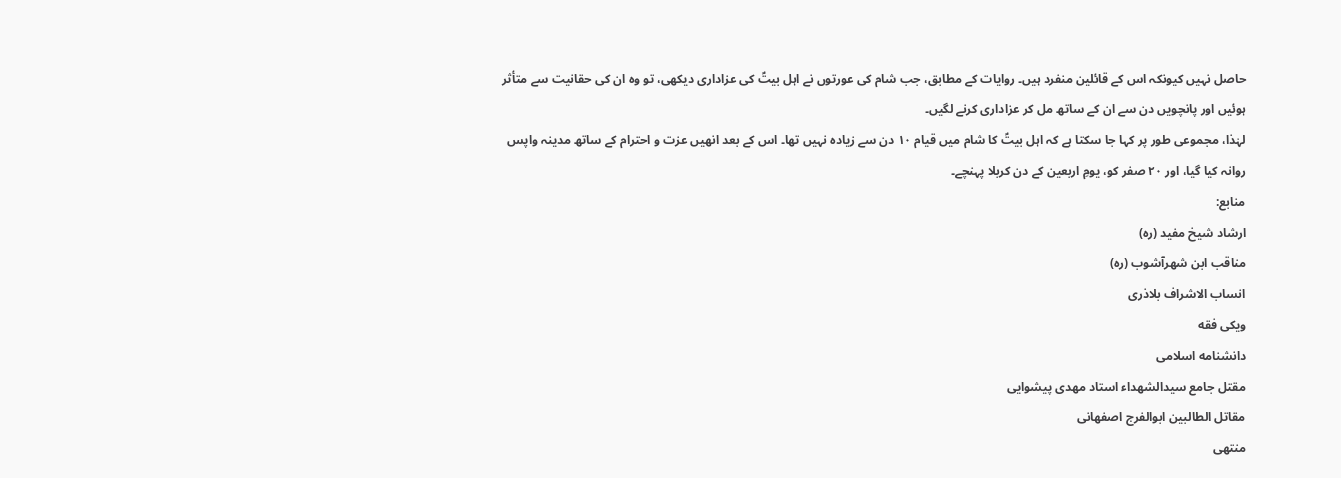حاصل نہیں کیونکہ اس کے قائلین منفرد ہیں۔ روایات کے مطابق، جب شام کی عورتوں نے اہل بیتؑ کی عزاداری دیکھی، تو وہ ان کی حقانیت سے متأثر ہوئیں اور پانچویں دن سے ان کے ساتھ مل کر عزاداری کرنے لگیں۔
لہٰذا، مجموعی طور پر کہا جا سکتا ہے کہ اہل بیتؑ کا شام میں قیام ۱۰ دن سے زیادہ نہیں تھا۔ اس کے بعد انھیں عزت و احترام کے ساتھ مدینہ واپس روانہ کیا گیا، اور ۲۰ صفر کو، یومِ اربعین کے دن کربلا پہنچے۔
منابع:
ارشاد شیخ مفید (ره)
مناقب ابن شهرآشوب (ره)
انساب الاشراف بلاذری
ویکی فقه
دانشنامه اسلامی
مقتل جامع سیدالشهداء استاد مهدی پیشوایی
مقاتل الطالبین ابوالفرج اصفهانی
منتهی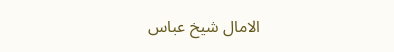الامال شیخ عباس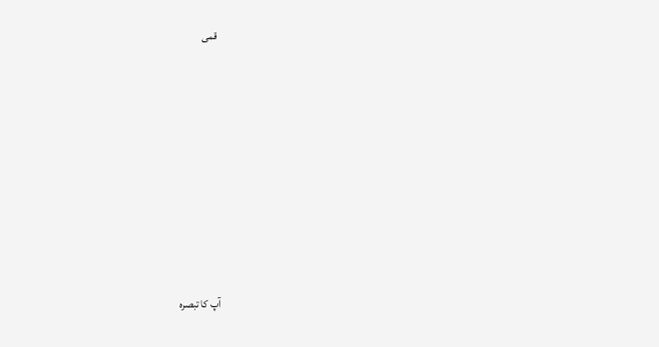قمی









آپ کا تبصرہ